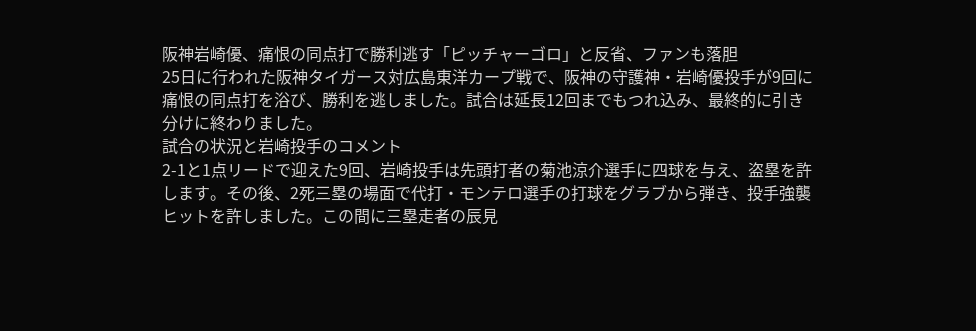阪神岩崎優、痛恨の同点打で勝利逃す「ピッチャーゴロ」と反省、ファンも落胆
25日に行われた阪神タイガース対広島東洋カープ戦で、阪神の守護神・岩崎優投手が9回に痛恨の同点打を浴び、勝利を逃しました。試合は延長12回までもつれ込み、最終的に引き分けに終わりました。
試合の状況と岩崎投手のコメント
2-1と1点リードで迎えた9回、岩崎投手は先頭打者の菊池涼介選手に四球を与え、盗塁を許します。その後、2死三塁の場面で代打・モンテロ選手の打球をグラブから弾き、投手強襲ヒットを許しました。この間に三塁走者の辰見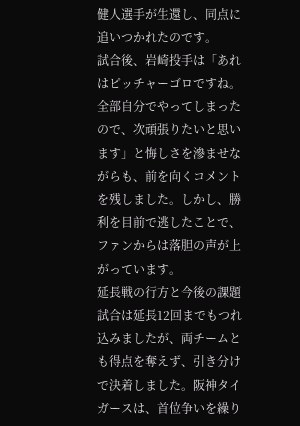健人選手が生還し、同点に追いつかれたのです。
試合後、岩崎投手は「あれはピッチャーゴロですね。全部自分でやってしまったので、次頑張りたいと思います」と悔しさを滲ませながらも、前を向くコメントを残しました。しかし、勝利を目前で逃したことで、ファンからは落胆の声が上がっています。
延長戦の行方と今後の課題
試合は延長12回までもつれ込みましたが、両チームとも得点を奪えず、引き分けで決着しました。阪神タイガースは、首位争いを繰り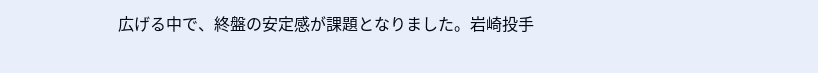広げる中で、終盤の安定感が課題となりました。岩崎投手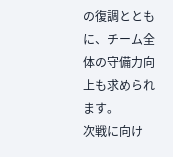の復調とともに、チーム全体の守備力向上も求められます。
次戦に向け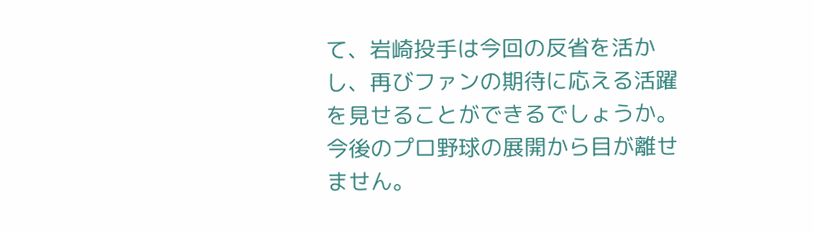て、岩崎投手は今回の反省を活かし、再びファンの期待に応える活躍を見せることができるでしょうか。今後のプロ野球の展開から目が離せません。